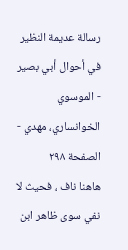رسالة عديمة النظير في أحوال أبي بصير - الموسوي الخوانساري، مهدي - الصفحة ٢٩٨
هاهنا ناف ، فحيث لا نفي سوى ظاهر ابن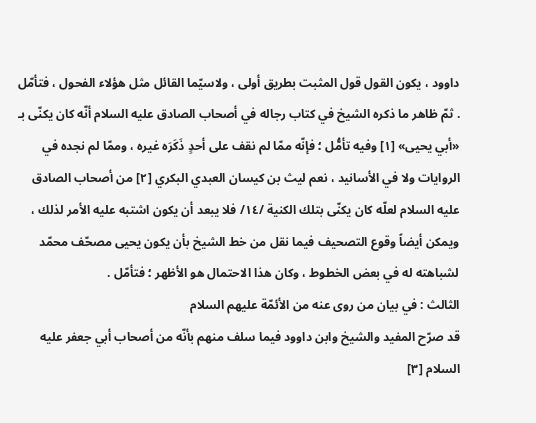داوود ، يكون القول قول المثبت بطريق أولى ، ولاسيّما القائل مثل هؤلاء الفحول ، فتأمّل . ثمّ ظاهر ما ذكره الشيخ في كتاب رجاله في أصحاب الصادق عليه السلام أنّه كان يكنّى بـ «أبي يحيى» [١] وفيه تأمُّل ؛ فإنّه ممّا لم نقف على أحدٍ ذَكَرَه غيره ، وممّا لم نجده في الروايات ولا في الأسانيد ، نعم ليث بن كيسان العبدي البكري [٢] من أصحاب الصادق عليه السلام لعلّه كان يكنّى بتلك الكنية /١٤/ فلا يبعد أن يكون اشتبه عليه الأمر لذلك ، ويمكن أيضاً وقوع التصحيف فيما نقل من خط الشيخ بأن يكون يحيى مصحّف محمّد لشباهته له في بعض الخطوط ، وكان هذا الاحتمال هو الأظهر ؛ فتأمّل .
الثالث : في بيان من روى عنه من الأئمّة عليهم السلام
قد صرّح المفيد والشيخ وابن داوود فيما سلف منهم بأنّه من أصحاب أبي جعفر عليه السلام [٣]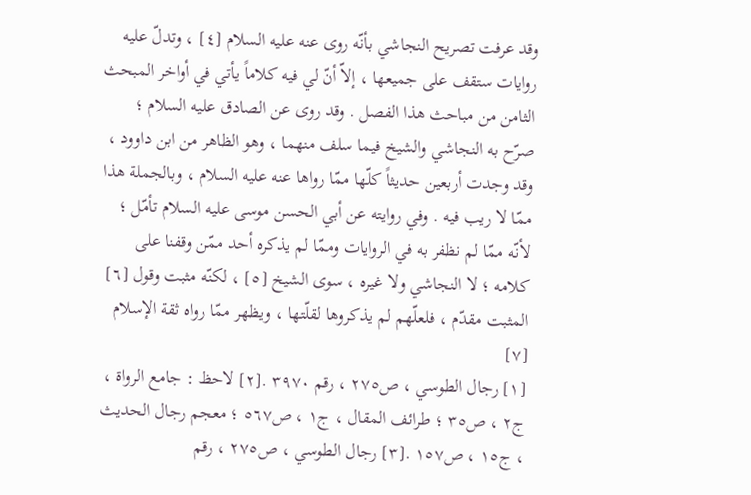وقد عرفت تصريح النجاشي بأنّه روى عنه عليه السلام [٤] ، وتدلّ عليه روايات ستقف على جميعها ، إلاّ أنّ لي فيه كلاماً يأتي في أواخر المبحث الثامن من مباحث هذا الفصل . وقد روى عن الصادق عليه السلام ؛ صرّح به النجاشي والشيخ فيما سلف منهما ، وهو الظاهر من ابن داوود ، وقد وجدت أربعين حديثاً كلّها ممّا رواها عنه عليه السلام ، وبالجملة هذا ممّا لا ريب فيه . وفي روايته عن أبي الحسن موسى عليه السلام تأمّل ؛ لأنّه ممّا لم نظفر به في الروايات وممّا لم يذكره أحد ممّن وقفنا على كلامه ؛ لا النجاشي ولا غيره ، سوى الشيخ [٥] ، لكنّه مثبت وقول [٦] المثبت مقدّم ، فلعلّهم لم يذكروها لقلّتها ، ويظهر ممّا رواه ثقة الإسلام [٧]
[١] رجال الطوسي ، ص٢٧٥ ، رقم ٣٩٧٠ .[٢] لاحظ : جامع الرواة ، ج٢ ، ص٣٥ ؛ طرائف المقال ، ج١ ، ص٥٦٧ ؛ معجم رجال الحديث ، ج١٥ ، ص١٥٧ .[٣] رجال الطوسي ، ص٢٧٥ ، رقم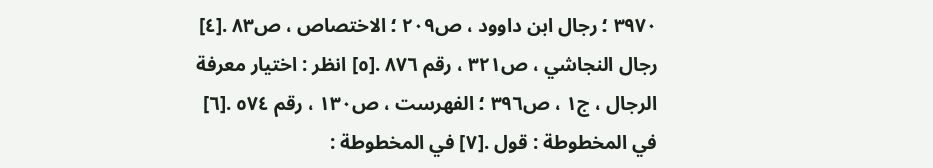٣٩٧٠ ؛ رجال ابن داوود ، ص٢٠٩ ؛ الاختصاص ، ص٨٣ .[٤] رجال النجاشي ، ص٣٢١ ، رقم ٨٧٦ .[٥] انظر : اختيار معرفة الرجال ، ج١ ، ص٣٩٦ ؛ الفهرست ، ص١٣٠ ، رقم ٥٧٤ .[٦] في المخطوطة : قول .[٧] في المخطوطة :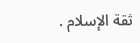ثقة الإسلام .